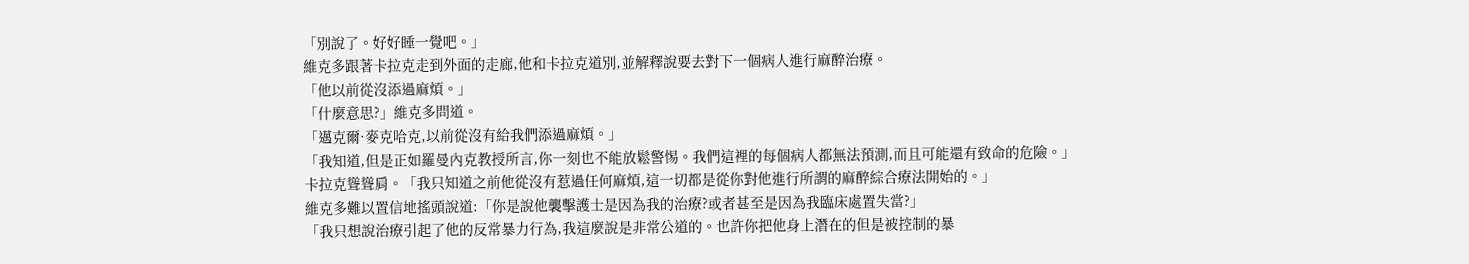「別說了。好好睡一覺吧。」
維克多跟著卡拉克走到外面的走廊,他和卡拉克道別,並解釋說要去對下一個病人進行麻醉治療。
「他以前從沒添過麻煩。」
「什麼意思?」維克多問道。
「邁克爾·麥克哈克,以前從沒有給我們添過麻煩。」
「我知道,但是正如羅曼內克教授所言,你一刻也不能放鬆警惕。我們這裡的每個病人都無法預測,而且可能還有致命的危險。」
卡拉克聳聳肩。「我只知道之前他從沒有惹過任何麻煩,這一切都是從你對他進行所謂的麻醉綜合療法開始的。」
維克多難以置信地搖頭說道:「你是說他襲擊護士是因為我的治療?或者甚至是因為我臨床處置失當?」
「我只想說治療引起了他的反常暴力行為,我這麼說是非常公道的。也許你把他身上潛在的但是被控制的暴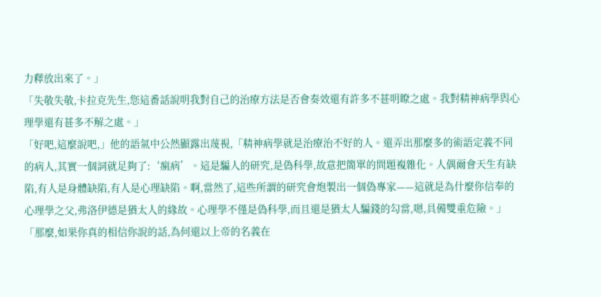力釋放出來了。」
「失敬失敬,卡拉克先生,您這番話說明我對自己的治療方法是否會奏效還有許多不甚明瞭之處。我對精神病學與心理學還有甚多不解之處。」
「好吧,這麼說吧,」他的語氣中公然顯露出蔑視,「精神病學就是治療治不好的人。還弄出那麼多的術語定義不同的病人,其實一個詞就足夠了:‘瘋病’。這是騙人的研究,是偽科學,故意把簡單的問題複雜化。人偶爾會天生有缺陷,有人是身體缺陷,有人是心理缺陷。啊,當然了,這些所謂的研究會炮製出一個偽專家——這就是為什麼你信奉的心理學之父,弗洛伊德是猶太人的緣故。心理學不僅是偽科學,而且還是猶太人騙錢的勾當,嗯,具備雙重危險。」
「那麼,如果你真的相信你說的話,為何還以上帝的名義在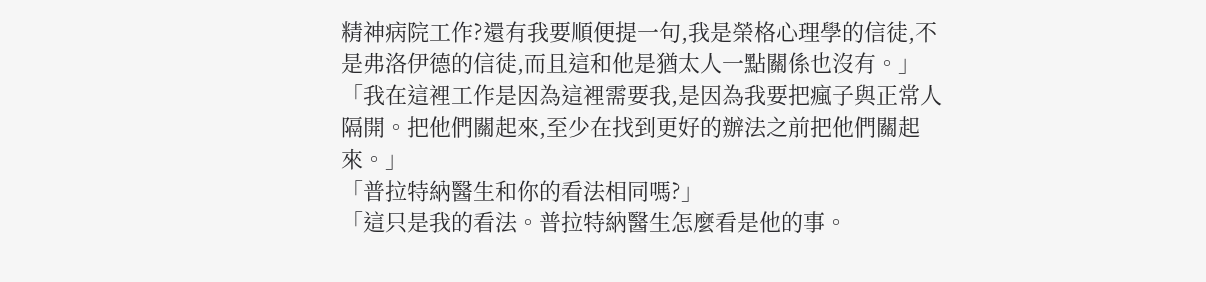精神病院工作?還有我要順便提一句,我是榮格心理學的信徒,不是弗洛伊德的信徒,而且這和他是猶太人一點關係也沒有。」
「我在這裡工作是因為這裡需要我,是因為我要把瘋子與正常人隔開。把他們關起來,至少在找到更好的辦法之前把他們關起來。」
「普拉特納醫生和你的看法相同嗎?」
「這只是我的看法。普拉特納醫生怎麼看是他的事。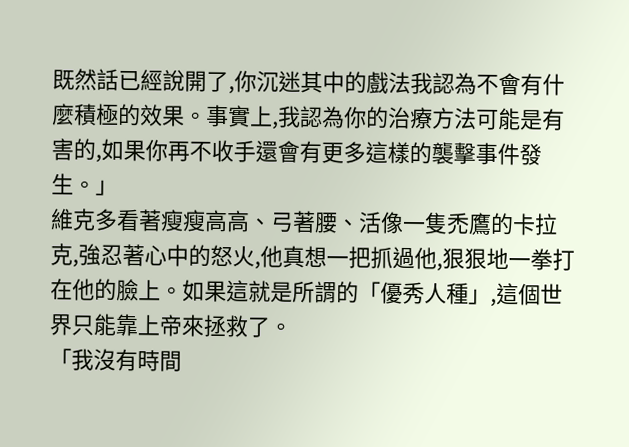既然話已經說開了,你沉迷其中的戲法我認為不會有什麼積極的效果。事實上,我認為你的治療方法可能是有害的,如果你再不收手還會有更多這樣的襲擊事件發生。」
維克多看著瘦瘦高高、弓著腰、活像一隻禿鷹的卡拉克,強忍著心中的怒火,他真想一把抓過他,狠狠地一拳打在他的臉上。如果這就是所謂的「優秀人種」,這個世界只能靠上帝來拯救了。
「我沒有時間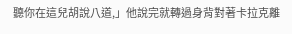聽你在這兒胡說八道,」他說完就轉過身背對著卡拉克離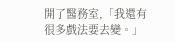開了醫務室,「我還有很多戲法要去變。」